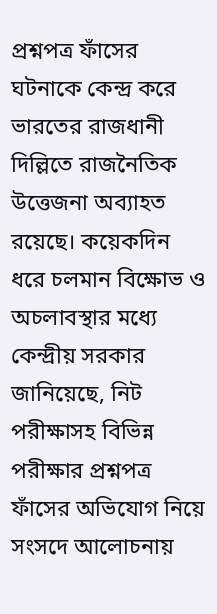প্রশ্নপত্র ফাঁসের ঘটনাকে কেন্দ্র করে ভারতের রাজধানী দিল্লিতে রাজনৈতিক উত্তেজনা অব্যাহত রয়েছে। কয়েকদিন ধরে চলমান বিক্ষোভ ও অচলাবস্থার মধ্যে কেন্দ্রীয় সরকার জানিয়েছে, নিট পরীক্ষাসহ বিভিন্ন পরীক্ষার প্রশ্নপত্র ফাঁসের অভিযোগ নিয়ে সংসদে আলোচনায়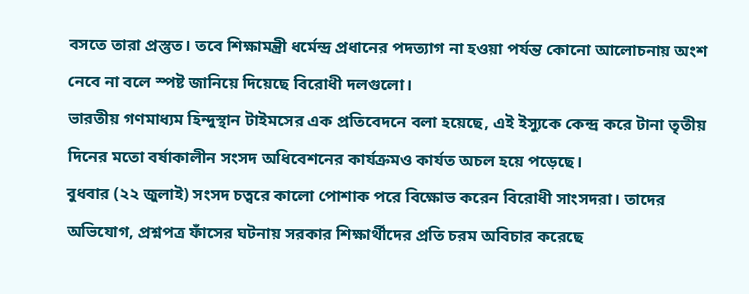বসতে তারা প্রস্তুত। তবে শিক্ষামন্ত্রী ধর্মেন্দ্র প্রধানের পদত্যাগ না হওয়া পর্যন্ত কোনো আলোচনায় অংশ নেবে না বলে স্পষ্ট জানিয়ে দিয়েছে বিরোধী দলগুলো।
ভারতীয় গণমাধ্যম হিন্দুস্থান টাইমসের এক প্রতিবেদনে বলা হয়েছে, এই ইস্যুকে কেন্দ্র করে টানা তৃতীয় দিনের মতো বর্ষাকালীন সংসদ অধিবেশনের কার্যক্রমও কার্যত অচল হয়ে পড়েছে।
বুধবার (২২ জুলাই) সংসদ চত্বরে কালো পোশাক পরে বিক্ষোভ করেন বিরোধী সাংসদরা। তাদের অভিযোগ, প্রশ্নপত্র ফাঁসের ঘটনায় সরকার শিক্ষার্থীদের প্রতি চরম অবিচার করেছে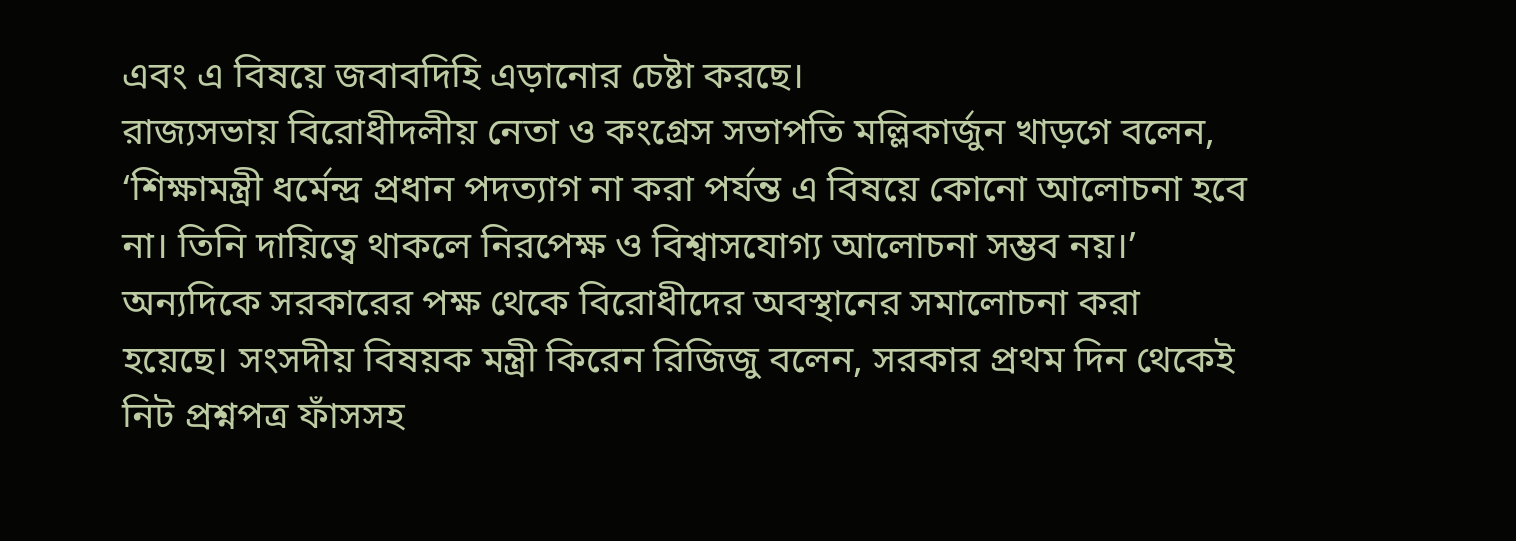এবং এ বিষয়ে জবাবদিহি এড়ানোর চেষ্টা করছে।
রাজ্যসভায় বিরোধীদলীয় নেতা ও কংগ্রেস সভাপতি মল্লিকার্জুন খাড়গে বলেন, ‘শিক্ষামন্ত্রী ধর্মেন্দ্র প্রধান পদত্যাগ না করা পর্যন্ত এ বিষয়ে কোনো আলোচনা হবে না। তিনি দায়িত্বে থাকলে নিরপেক্ষ ও বিশ্বাসযোগ্য আলোচনা সম্ভব নয়।’
অন্যদিকে সরকারের পক্ষ থেকে বিরোধীদের অবস্থানের সমালোচনা করা হয়েছে। সংসদীয় বিষয়ক মন্ত্রী কিরেন রিজিজু বলেন, সরকার প্রথম দিন থেকেই নিট প্রশ্নপত্র ফাঁসসহ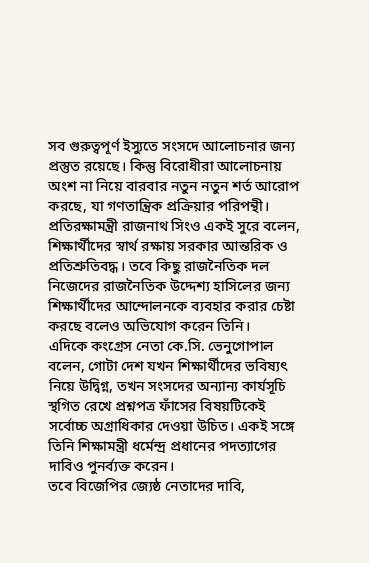সব গুরুত্বপূর্ণ ইস্যুতে সংসদে আলোচনার জন্য প্রস্তুত রয়েছে। কিন্তু বিরোধীরা আলোচনায় অংশ না নিয়ে বারবার নতুন নতুন শর্ত আরোপ করছে, যা গণতান্ত্রিক প্রক্রিয়ার পরিপন্থী।
প্রতিরক্ষামন্ত্রী রাজনাথ সিংও একই সুরে বলেন, শিক্ষার্থীদের স্বার্থ রক্ষায় সরকার আন্তরিক ও প্রতিশ্রুতিবদ্ধ। তবে কিছু রাজনৈতিক দল নিজেদের রাজনৈতিক উদ্দেশ্য হাসিলের জন্য শিক্ষার্থীদের আন্দোলনকে ব্যবহার করার চেষ্টা করছে বলেও অভিযোগ করেন তিনি।
এদিকে কংগ্রেস নেতা কে.সি. ভেনুগোপাল বলেন, গোটা দেশ যখন শিক্ষার্থীদের ভবিষ্যৎ নিয়ে উদ্বিগ্ন, তখন সংসদের অন্যান্য কার্যসূচি স্থগিত রেখে প্রশ্নপত্র ফাঁসের বিষয়টিকেই সর্বোচ্চ অগ্রাধিকার দেওয়া উচিত। একই সঙ্গে তিনি শিক্ষামন্ত্রী ধর্মেন্দ্র প্রধানের পদত্যাগের দাবিও পুনর্ব্যক্ত করেন।
তবে বিজেপির জ্যেষ্ঠ নেতাদের দাবি,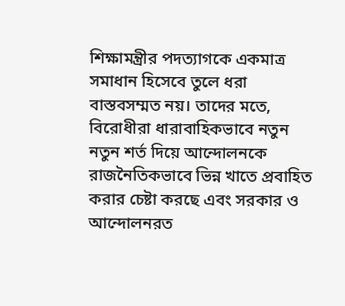শিক্ষামন্ত্রীর পদত্যাগকে একমাত্র সমাধান হিসেবে তুলে ধরা বাস্তবসম্মত নয়। তাদের মতে, বিরোধীরা ধারাবাহিকভাবে নতুন নতুন শর্ত দিয়ে আন্দোলনকে রাজনৈতিকভাবে ভিন্ন খাতে প্রবাহিত করার চেষ্টা করছে এবং সরকার ও আন্দোলনরত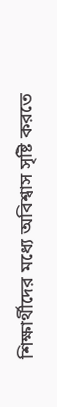শিক্ষার্থীদের মধ্যে অবিশ্বাস সৃষ্টি করতে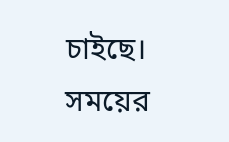চাইছে।
সময়ের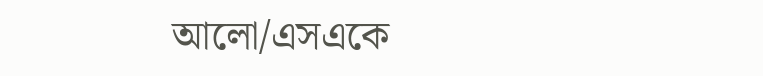আলো/এসএকে